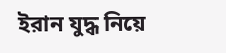ইরান যুদ্ধ নিয়ে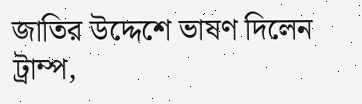জাতির উদ্দেশে ভাষণ দিলেন ট্রাম্প,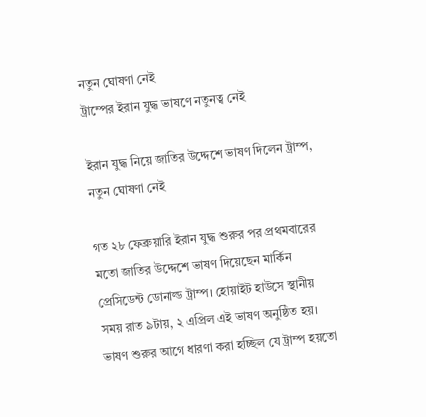নতুন ঘোষণা নেই
ট্রাম্পের ইরান যুদ্ধ ভাষণে নতুনত্ব নেই

ইরান যুদ্ধ নিয়ে জাতির উদ্দেশে ভাষণ দিলেন ট্রাম্প, নতুন ঘোষণা নেই

গত ২৮ ফেব্রুয়ারি ইরান যুদ্ধ শুরুর পর প্রথমবারের মতো জাতির উদ্দেশে ভাষণ দিয়েছেন মার্কিন প্রেসিডেন্ট ডোনাল্ড ট্রাম্প। হোয়াইট হাউসে স্থানীয় সময় রাত ৯টায়, ২ এপ্রিল এই ভাষণ অনুষ্ঠিত হয়। ভাষণ শুরুর আগে ধারণা করা হচ্ছিল যে ট্রাম্প হয়তো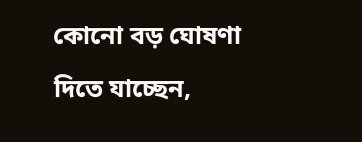কোনো বড় ঘোষণা দিতে যাচ্ছেন,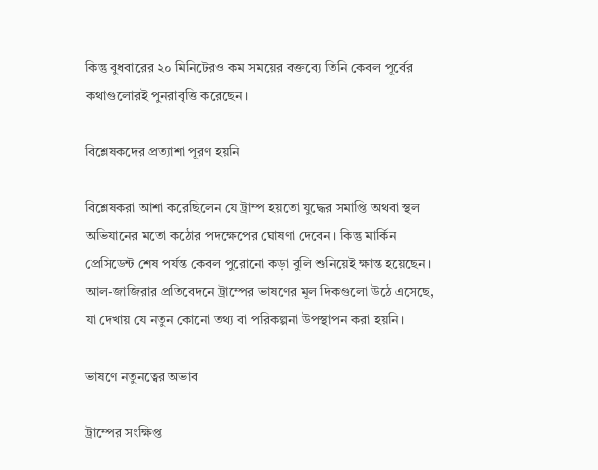কিন্তু বুধবারের ২০ মিনিটেরও কম সময়ের বক্তব্যে তিনি কেবল পূর্বের কথাগুলোরই পুনরাবৃত্তি করেছেন।

বিশ্লেষকদের প্রত্যাশা পূরণ হয়নি

বিশ্লেষকরা আশা করেছিলেন যে ট্রাম্প হয়তো যুদ্ধের সমাপ্তি অথবা স্থল অভিযানের মতো কঠোর পদক্ষেপের ঘোষণা দেবেন। কিন্তু মার্কিন প্রেসিডেন্ট শেষ পর্যন্ত কেবল পুরোনো কড়া বুলি শুনিয়েই ক্ষান্ত হয়েছেন। আল-জাজিরার প্রতিবেদনে ট্রাম্পের ভাষণের মূল দিকগুলো উঠে এসেছে, যা দেখায় যে নতুন কোনো তথ্য বা পরিকল্পনা উপস্থাপন করা হয়নি।

ভাষণে নতুনত্বের অভাব

ট্রাম্পের সংক্ষিপ্ত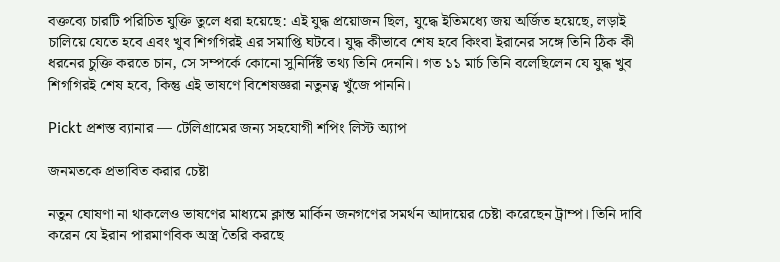বক্তব্যে চারটি পরিচিত যুক্তি তুলে ধরা হয়েছে: এই যুদ্ধ প্রয়োজন ছিল, যুদ্ধে ইতিমধ্যে জয় অর্জিত হয়েছে, লড়াই চালিয়ে যেতে হবে এবং খুব শিগগিরই এর সমাপ্তি ঘটবে। যুদ্ধ কীভাবে শেষ হবে কিংবা ইরানের সঙ্গে তিনি ঠিক কী ধরনের চুক্তি করতে চান, সে সম্পর্কে কোনো সুনির্দিষ্ট তথ্য তিনি দেননি। গত ১১ মার্চ তিনি বলেছিলেন যে যুদ্ধ খুব শিগগিরই শেষ হবে, কিন্তু এই ভাষণে বিশেষজ্ঞরা নতুনত্ব খুঁজে পাননি।

Pickt প্রশস্ত ব্যানার — টেলিগ্রামের জন্য সহযোগী শপিং লিস্ট অ্যাপ

জনমতকে প্রভাবিত করার চেষ্টা

নতুন ঘোষণা না থাকলেও ভাষণের মাধ্যমে ক্লান্ত মার্কিন জনগণের সমর্থন আদায়ের চেষ্টা করেছেন ট্রাম্প। তিনি দাবি করেন যে ইরান পারমাণবিক অস্ত্র তৈরি করছে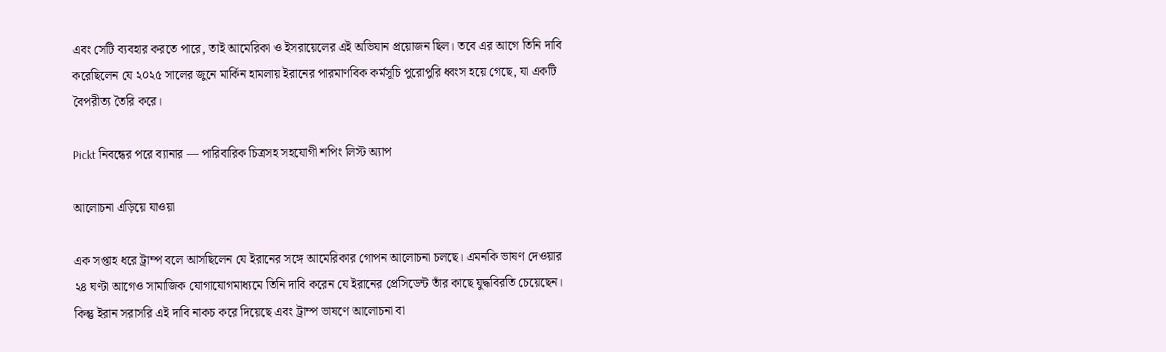এবং সেটি ব্যবহার করতে পারে, তাই আমেরিকা ও ইসরায়েলের এই অভিযান প্রয়োজন ছিল। তবে এর আগে তিনি দাবি করেছিলেন যে ২০২৫ সালের জুনে মার্কিন হামলায় ইরানের পারমাণবিক কর্মসূচি পুরোপুরি ধ্বংস হয়ে গেছে, যা একটি বৈপরীত্য তৈরি করে।

Pickt নিবন্ধের পরে ব্যানার — পারিবারিক চিত্রসহ সহযোগী শপিং লিস্ট অ্যাপ

আলোচনা এড়িয়ে যাওয়া

এক সপ্তাহ ধরে ট্রাম্প বলে আসছিলেন যে ইরানের সঙ্গে আমেরিকার গোপন আলোচনা চলছে। এমনকি ভাষণ দেওয়ার ২৪ ঘণ্টা আগেও সামাজিক যোগাযোগমাধ্যমে তিনি দাবি করেন যে ইরানের প্রেসিডেন্ট তাঁর কাছে যুদ্ধবিরতি চেয়েছেন। কিন্তু ইরান সরাসরি এই দাবি নাকচ করে দিয়েছে এবং ট্রাম্প ভাষণে আলোচনা বা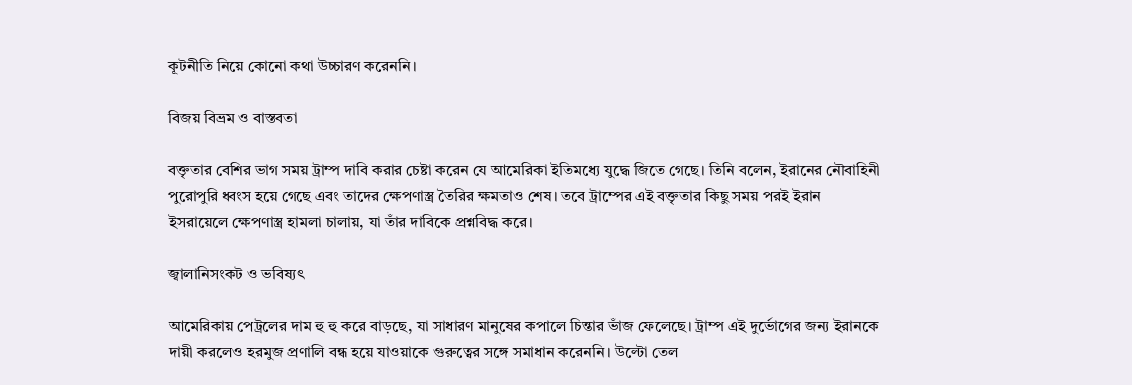কূটনীতি নিয়ে কোনো কথা উচ্চারণ করেননি।

বিজয় বিভ্রম ও বাস্তবতা

বক্তৃতার বেশির ভাগ সময় ট্রাম্প দাবি করার চেষ্টা করেন যে আমেরিকা ইতিমধ্যে যুদ্ধে জিতে গেছে। তিনি বলেন, ইরানের নৌবাহিনী পুরোপুরি ধ্বংস হয়ে গেছে এবং তাদের ক্ষেপণাস্ত্র তৈরির ক্ষমতাও শেষ। তবে ট্রাম্পের এই বক্তৃতার কিছু সময় পরই ইরান ইসরায়েলে ক্ষেপণাস্ত্র হামলা চালায়, যা তাঁর দাবিকে প্রশ্নবিদ্ধ করে।

জ্বালানিসংকট ও ভবিষ্যৎ

আমেরিকায় পেট্রলের দাম হু হু করে বাড়ছে, যা সাধারণ মানুষের কপালে চিন্তার ভাঁজ ফেলেছে। ট্রাম্প এই দুর্ভোগের জন্য ইরানকে দায়ী করলেও হরমুজ প্রণালি বন্ধ হয়ে যাওয়াকে গুরুত্বের সঙ্গে সমাধান করেননি। উল্টো তেল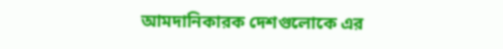আমদানিকারক দেশগুলোকে এর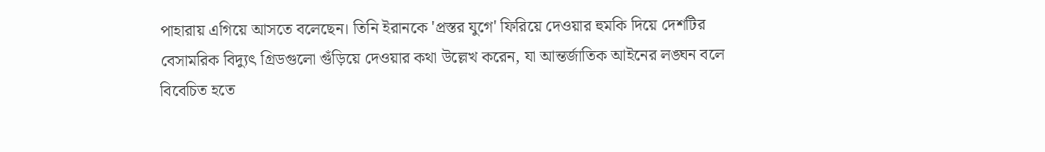পাহারায় এগিয়ে আসতে বলেছেন। তিনি ইরানকে 'প্রস্তর যুগে' ফিরিয়ে দেওয়ার হুমকি দিয়ে দেশটির বেসামরিক বিদ্যুৎ গ্রিডগুলো গুঁড়িয়ে দেওয়ার কথা উল্লেখ করেন, যা আন্তর্জাতিক আইনের লঙ্ঘন বলে বিবেচিত হতে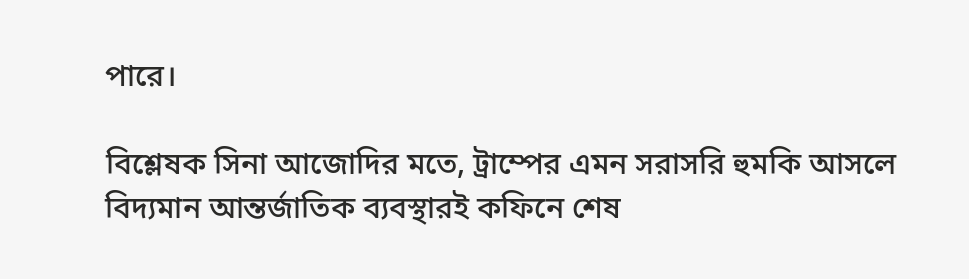পারে।

বিশ্লেষক সিনা আজোদির মতে, ট্রাম্পের এমন সরাসরি হুমকি আসলে বিদ্যমান আন্তর্জাতিক ব্যবস্থারই কফিনে শেষ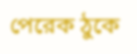পেরেক ঠুকে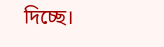দিচ্ছে।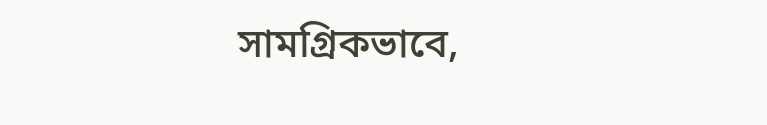সামগ্রিকভাবে,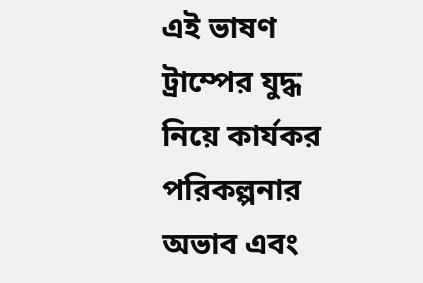এই ভাষণ ট্রাম্পের যুদ্ধ নিয়ে কার্যকর পরিকল্পনার অভাব এবং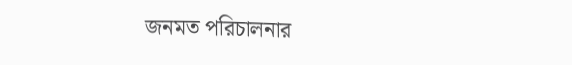জনমত পরিচালনার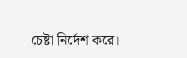চেষ্টা নির্দেশ করে।